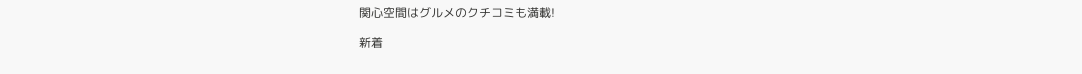関心空間はグルメのクチコミも満載!

新着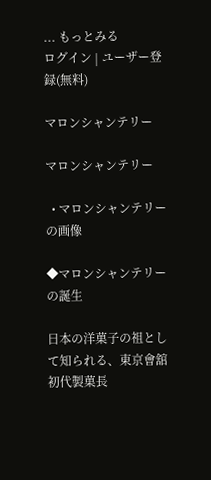... もっとみる
ログイン | ユーザー登録(無料)

マロンシャンテリー

マロンシャンテリー

  • マロンシャンテリーの画像

◆マロンシャンテリーの誕生

日本の洋菓子の祖として知られる、東京會舘初代製菓長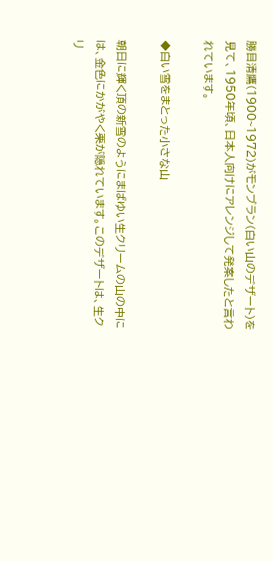勝目清鷹(1900~1972)がモンブラン(白い山のデザート)を見て、1950年頃、日本人向けにアレンジして発案したと言われています。

◆白い雪をまとった小さな山

朝日に輝く頂の新雪のようにまばゆい生クリームの山の中には、金色にかがやく栗が隠れています。このデザートは、生クリ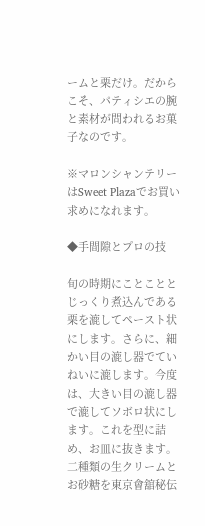ームと栗だけ。だからこそ、パティシエの腕と素材が問われるお菓子なのです。

※マロンシャンテリーはSweet Plazaでお買い求めになれます。

◆手間隙とプロの技

旬の時期にことこととじっくり煮込んである栗を漉してペースト状にします。さらに、細かい目の漉し器でていねいに漉します。今度は、大きい目の漉し器で漉してソボロ状にします。これを型に詰め、お皿に抜きます。二種類の生クリームとお砂糖を東京會舘秘伝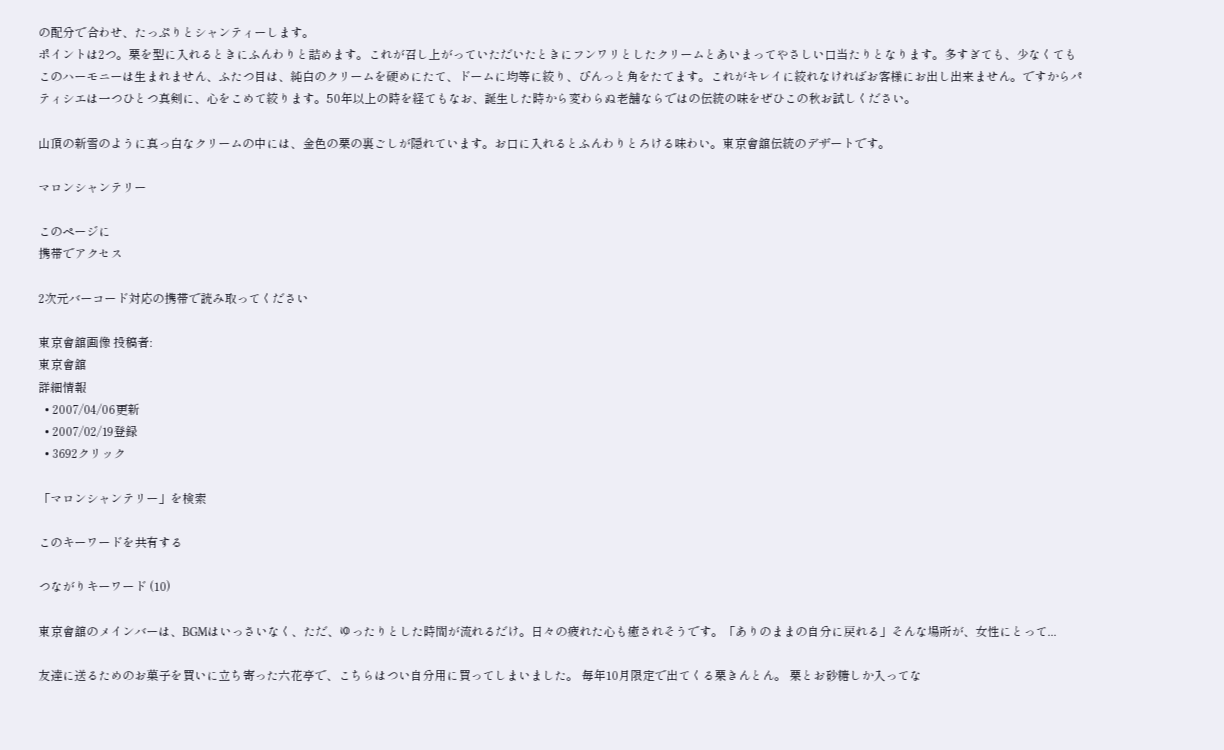の配分で合わせ、たっぷりとシャンティーします。
ポイントは2つ。栗を型に入れるときにふんわりと詰めます。これが召し上がっていただいたときにフンワリとしたクリームとあいまってやさしい口当たりとなります。多すぎても、少なくてもこのハーモニーは生まれません、ふたつ目は、純白のクリームを硬めにたて、ドームに均等に絞り、ぴんっと角をたてます。これがキレイに絞れなければお客様にお出し出来ません。ですからパティシエは一つひとつ真剣に、心をこめて絞ります。50年以上の時を経てもなお、誕生した時から変わらぬ老舗ならではの伝統の味をぜひこの秋お試しください。

山頂の新雪のように真っ白なクリームの中には、金色の栗の裏ごしが隠れています。お口に入れるとふんわりとろける味わい。東京會舘伝統のデザートです。

マロンシャンテリー

このページに
携帯でアクセス

2次元バーコード対応の携帯で読み取ってください

東京會舘画像 投稿者:
東京會舘
詳細情報
  • 2007/04/06更新
  • 2007/02/19登録
  • 3692クリック

「マロンシャンテリー」を検索

このキーワードを共有する

つながりキーワード (10)

東京會舘のメインバーは、BGMはいっさいなく、ただ、ゆったりとした時間が流れるだけ。日々の疲れた心も癒されそうです。「ありのままの自分に戻れる」そんな場所が、女性にとって...

友達に送るためのお菓子を買いに立ち寄った六花亭で、こちらはつい自分用に買ってしまいました。 毎年10月限定で出てくる栗きんとん。 栗とお砂糖しか入ってな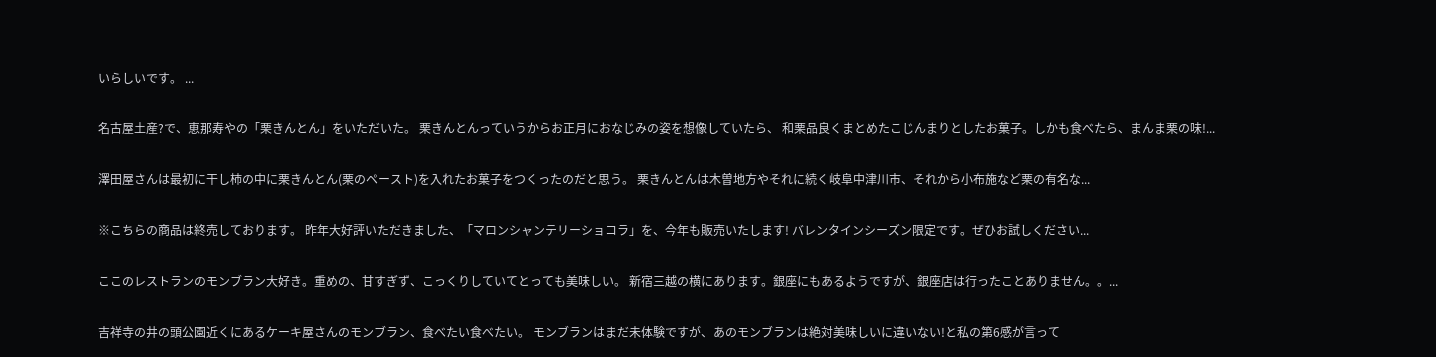いらしいです。 ...

名古屋土産?で、恵那寿やの「栗きんとん」をいただいた。 栗きんとんっていうからお正月におなじみの姿を想像していたら、 和栗品良くまとめたこじんまりとしたお菓子。しかも食べたら、まんま栗の味!...

澤田屋さんは最初に干し柿の中に栗きんとん(栗のペースト)を入れたお菓子をつくったのだと思う。 栗きんとんは木曽地方やそれに続く岐阜中津川市、それから小布施など栗の有名な...

※こちらの商品は終売しております。 昨年大好評いただきました、「マロンシャンテリーショコラ」を、今年も販売いたします! バレンタインシーズン限定です。ぜひお試しください...

ここのレストランのモンブラン大好き。重めの、甘すぎず、こっくりしていてとっても美味しい。 新宿三越の横にあります。銀座にもあるようですが、銀座店は行ったことありません。。...

吉祥寺の井の頭公園近くにあるケーキ屋さんのモンブラン、食べたい食べたい。 モンブランはまだ未体験ですが、あのモンブランは絶対美味しいに違いない!と私の第6感が言って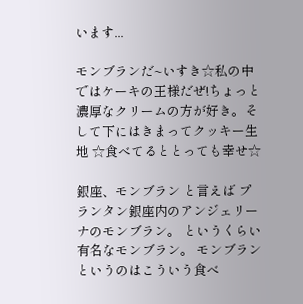います...

モンブランだ~いすき☆私の中ではケーキの王様だぜ!ちょっと濃厚なクリームの方が好き。そして下にはきまってクッキー生地 ☆食べてるととっても幸せ☆

銀座、モンブラン と言えば プランタン銀座内のアンジェリーナのモンブラン。 というくらい有名なモンブラン。 モンブランというのはこういう食べ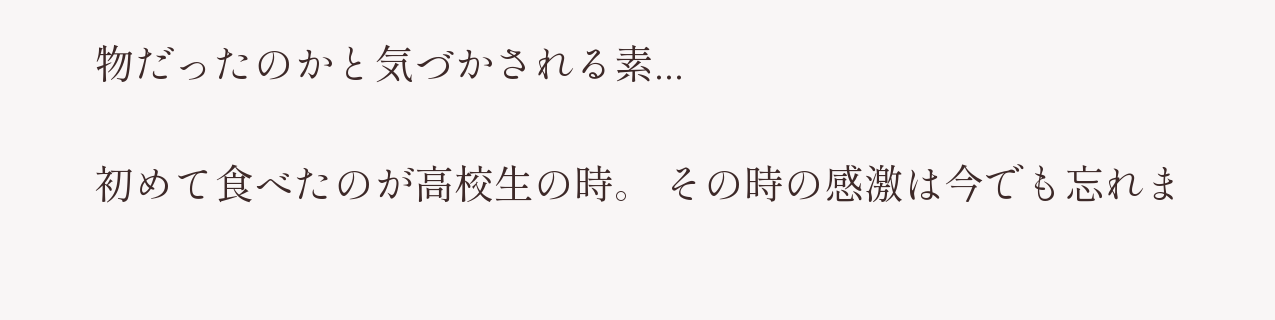物だったのかと気づかされる素...

初めて食べたのが高校生の時。 その時の感激は今でも忘れま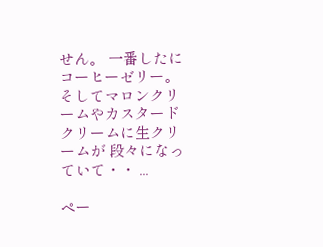せん。 一番したにコーヒーゼリー。 そしてマロンクリームやカスタードクリームに生クリームが 段々になっていて・・ ...

ペー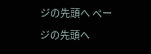ジの先頭へ ページの先頭へ